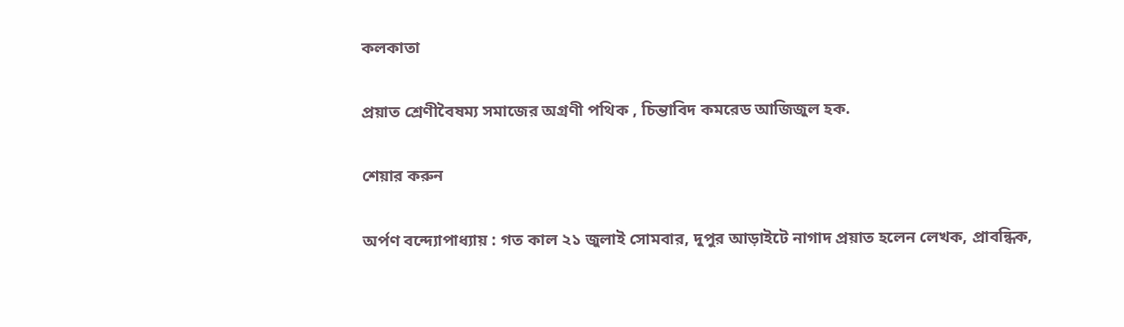কলকাতা

প্রয়াত শ্রেণীবৈষম্য সমাজের অগ্রণী পথিক , চিন্তাবিদ কমরেড আজিজুল হক.

শেয়ার করুন

অর্পণ বন্দ্যোপাধ্যায় : গত কাল ২১ জুলাই সোমবার, দুপুর আড়াইটে নাগাদ প্রয়াত হলেন লেখক, প্রাবন্ধিক,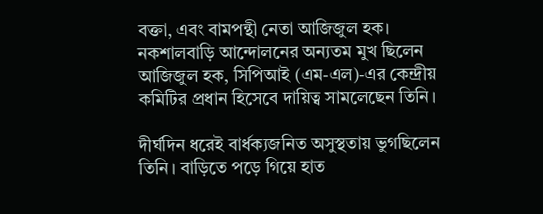বক্তা, এবং বামপন্থী নেতা আজিজুল হক। নকশালবাড়ি আন্দোলনের অন্যতম মুখ ছিলেন আজিজুল হক, সিপিআই (এম-এল)-এর কেন্দ্রীয় কমিটির প্রধান হিসেবে দায়িত্ব সামলেছেন তিনি।

দীর্ঘদিন ধরেই বার্ধক্যজনিত অসুস্থতায় ভুগছিলেন তিনি। বাড়িতে পড়ে গিয়ে হাত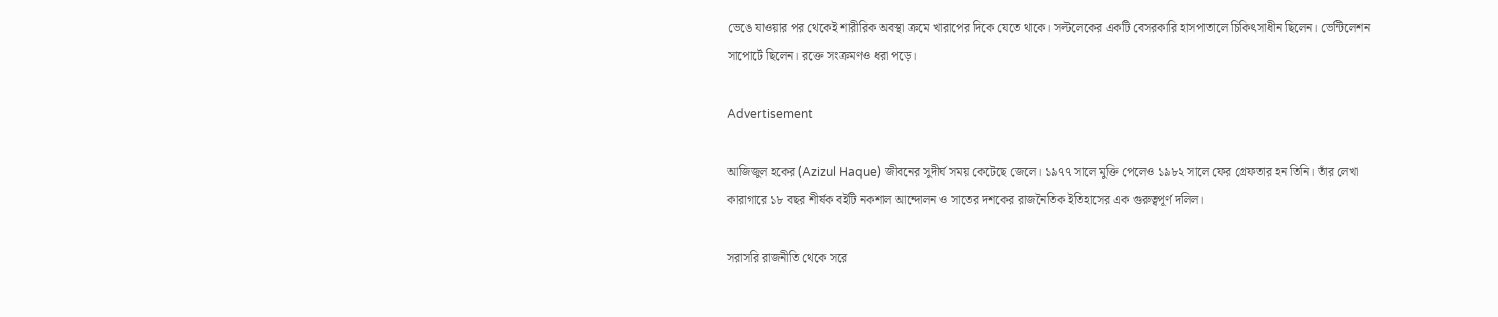ভেঙে যাওয়ার পর থেকেই শারীরিক অবস্থা ক্রমে খারাপের দিকে যেতে থাকে। সল্টলেকের একটি বেসরকারি হাসপাতালে চিকিৎসাধীন ছিলেন। ভেন্টিলেশন সাপোর্টে ছিলেন। রক্তে সংক্রমণও ধরা পড়ে।

Advertisement

আজিজুল হকের (Azizul Haque) জীবনের সুদীর্ঘ সময় কেটেছে জেলে। ১৯৭৭ সালে মুক্তি পেলেও ১৯৮২ সালে ফের গ্রেফতার হন তিনি। তাঁর লেখা কারাগারে ১৮ বছর শীর্ষক বইটি নকশাল আন্দোলন ও সাতের দশকের রাজনৈতিক ইতিহাসের এক গুরুত্বপূর্ণ দলিল।

সরাসরি রাজনীতি থেকে সরে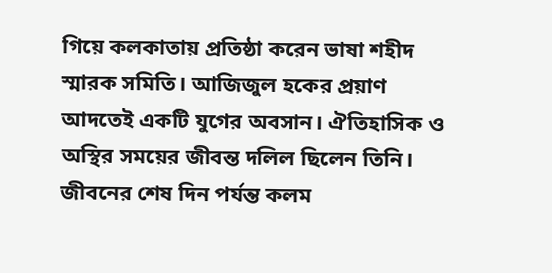গিয়ে কলকাতায় প্রতিষ্ঠা করেন ভাষা শহীদ স্মারক সমিতি। আজিজুল হকের প্রয়াণ আদতেই একটি যুগের অবসান। ঐতিহাসিক ও অস্থির সময়ের জীবন্ত দলিল ছিলেন তিনি। জীবনের শেষ দিন পর্যন্ত কলম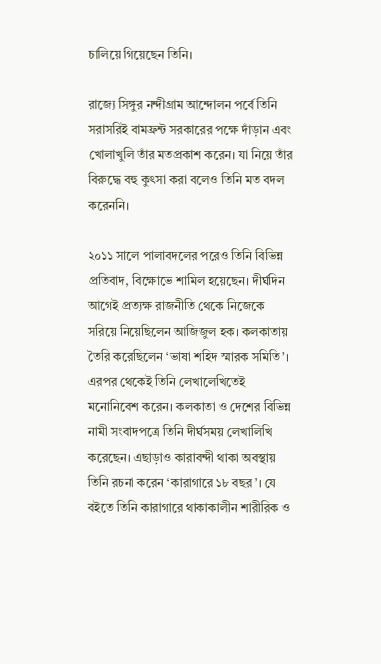চালিয়ে গিয়েছেন তিনি।

রাজ্যে সিঙ্গুর নন্দীগ্রাম আন্দোলন পর্বে তিনি সরাসরিই বামফ্রন্ট সরকারের পক্ষে দাঁড়ান এবং খোলাখুলি তাঁর মতপ্রকাশ করেন। যা নিয়ে তাঁর বিরুদ্ধে বহু কুৎসা করা বলেও তিনি মত বদল করেননি।

২০১১ সালে পালাবদলের পরেও তিনি বিভিন্ন প্রতিবাদ, বিক্ষোভে শামিল হয়েছেন। দীর্ঘদিন আগেই প্রত্যক্ষ রাজনীতি থেকে নিজেকে সরিয়ে নিয়েছিলেন আজিজুল হক। কলকাতায় তৈরি করেছিলেন ‘ভাষা শহিদ স্মারক সমিতি’। এরপর থেকেই তিনি লেখালেখিতেই মনোনিবেশ করেন। কলকাতা ও দেশের বিভিন্ন নামী সংবাদপত্রে তিনি দীর্ঘসময় লেখালিখি করেছেন। এছাড়াও কারাবন্দী থাকা অবস্থায় তিনি রচনা করেন ‘কারাগারে ১৮ বছর’। যে বইতে তিনি কারাগারে থাকাকালীন শারীরিক ও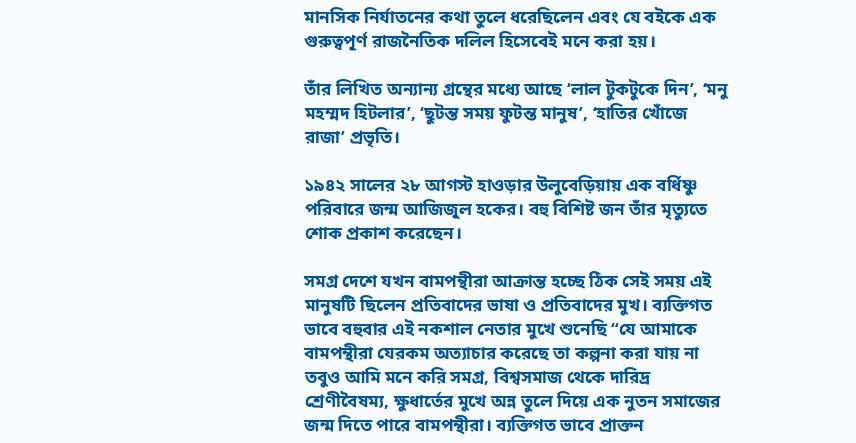মানসিক নির্যাতনের কথা তুলে ধরেছিলেন এবং যে বইকে এক গুরুত্বপূর্ণ রাজনৈতিক দলিল হিসেবেই মনে করা হয়।

তাঁর লিখিত অন্যান্য গ্রন্থের মধ্যে আছে ‘লাল টুকটুকে দিন’, ‘মনু মহম্মদ হিটলার’, ‘ছুটন্ত সময় ফুটন্ত মানুষ’, ‘হাতির খোঁজে রাজা’ প্রভৃতি।

১৯৪২ সালের ২৮ আগস্ট হাওড়ার উলুবেড়িয়ায় এক বর্ধিষ্ণু পরিবারে জন্ম আজিজুল হকের। বহু বিশিষ্ট জন তাঁর মৃত্যুতে শোক প্রকাশ করেছেন।

সমগ্র দেশে যখন বামপন্থীরা আক্রান্ত হচ্ছে ঠিক সেই সময় এই মানুষটি ছিলেন প্রতিবাদের ভাষা ও প্রতিবাদের মুখ। ব্যক্তিগত ভাবে বহুবার এই নকশাল নেতার মুখে শুনেছি “যে আমাকে বামপন্থীরা যেরকম অত্যাচার করেছে তা কল্পনা করা যায় না তবুও আমি মনে করি সমগ্র, বিশ্বসমাজ থেকে দারিদ্র শ্রেণীবৈষম্য, ক্ষুধার্তের মুখে অন্ন তুলে দিয়ে এক নুতন সমাজের জন্ম দিতে পারে বামপন্থীরা। ব্যক্তিগত ভাবে প্রাক্তন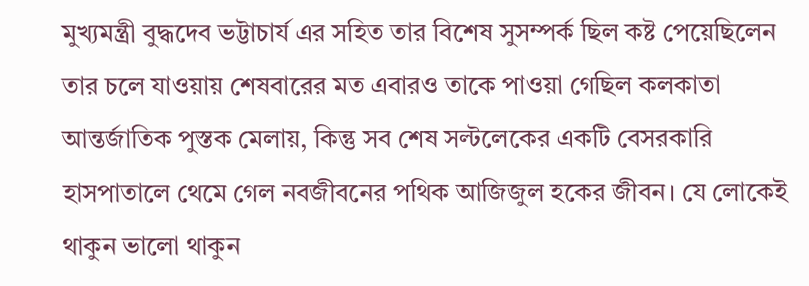মুখ্যমন্ত্রী বুদ্ধদেব ভট্টাচাৰ্য এর সহিত তার বিশেষ সুসম্পর্ক ছিল কষ্ট পেয়েছিলেন তার চলে যাওয়ায় শেষবারের মত এবারও তাকে পাওয়া গেছিল কলকাতা আন্তর্জাতিক পুস্তক মেলায়, কিন্তু সব শেষ সল্টলেকের একটি বেসরকারি হাসপাতালে থেমে গেল নবজীবনের পথিক আজিজুল হকের জীবন। যে লোকেই থাকুন ভালো থাকুন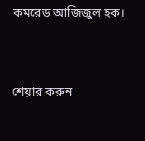কমরেড আজিজুল হক।


শেয়ার করুন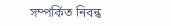সম্পর্কিত নিবন্ধ